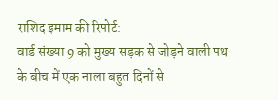राशिद इमाम की रिपोर्ट:
वार्ड संख्या 9 को मुख्य सड़क से जोड़ने वाली पथ के बीच में एक नाला बहुत दिनों से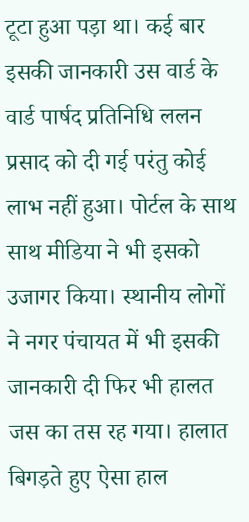टूटा हुआ पड़ा था। कई बार इसकी जानकारी उस वार्ड के वार्ड पार्षद प्रतिनिधि ललन प्रसाद को दी गई परंतु कोई लाभ नहीं हुआ। पोर्टल के साथ साथ मीडिया ने भी इसको उजागर किया। स्थानीय लोगों ने नगर पंचायत में भी इसकी जानकारी दी फिर भी हालत जस का तस रह गया। हालात बिगड़ते हुए ऐसा हाल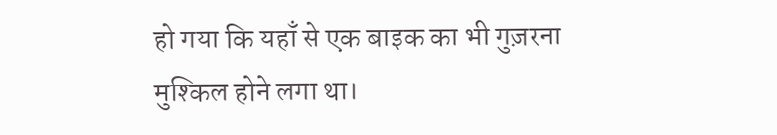हो गया कि यहाँ से एक बाइक का भी गुज़रना मुश्किल होने लगा था।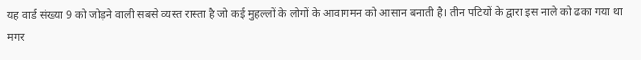यह वार्ड संख्या 9 को जोड़ने वाली सबसे व्यस्त रास्ता है जो कई मुहल्लों के लोगों के आवागमन को आसान बनाती है। तीन पटियों के द्वारा इस नाले को ढका गया था मगर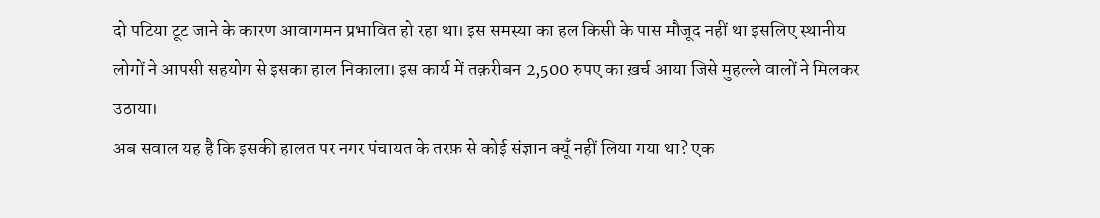दो पटिया टूट जाने के कारण आवागमन प्रभावित हो रहा था। इस समस्या का हल किसी के पास मौजूद नहीं था इसलिए स्थानीय लोगों ने आपसी सहयोग से इसका हाल निकाला। इस कार्य में तक़रीबन 2,500 रुपए का ख़र्च आया जिसे मुहल्ले वालों ने मिलकर उठाया।
अब सवाल यह है कि इसकी हालत पर नगर पंचायत के तरफ़ से कोई संज्ञान क्यूँ नहीं लिया गया था? एक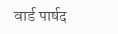वार्ड पार्षद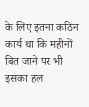के लिए इतना कठिन कार्य था कि महीनों बित जाने पर भी इसका हल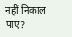नहीं निकाल पाए?